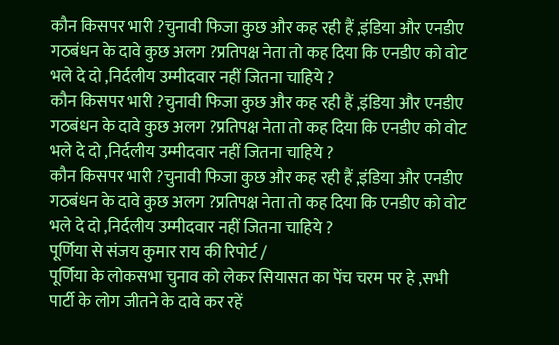कौन किसपर भारी ?चुनावी फिजा कुछ और कह रही हैं ,इंडिया और एनडीए गठबंधन के दावे कुछ अलग ?प्रतिपक्ष नेता तो कह दिया कि एनडीए को वोट भले दे दो ,निर्दलीय उम्मीदवार नहीं जितना चाहिये ?
कौन किसपर भारी ?चुनावी फिजा कुछ और कह रही हैं ,इंडिया और एनडीए गठबंधन के दावे कुछ अलग ?प्रतिपक्ष नेता तो कह दिया कि एनडीए को वोट भले दे दो ,निर्दलीय उम्मीदवार नहीं जितना चाहिये ?
कौन किसपर भारी ?चुनावी फिजा कुछ और कह रही हैं ,इंडिया और एनडीए गठबंधन के दावे कुछ अलग ?प्रतिपक्ष नेता तो कह दिया कि एनडीए को वोट भले दे दो ,निर्दलीय उम्मीदवार नहीं जितना चाहिये ?
पूर्णिया से संजय कुमार राय की रिपोर्ट /
पूर्णिया के लोकसभा चुनाव को लेकर सियासत का पेंच चरम पर हे ,सभी पार्टी के लोग जीतने के दावे कर रहें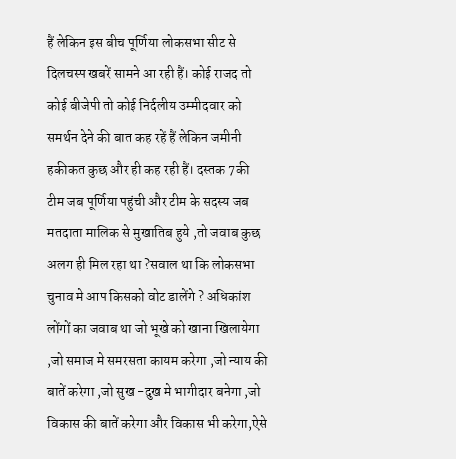हैं लेकिन इस बीच पूर्णिया लोकसभा सीट से दिलचस्प खबरें सामने आ रही हैं। कोई राजद तो कोई बीजेपी तो कोई निर्दलीय उम्मीदवार को समर्थन देने की बात कह रहें हैं लेकिन जमीनी हकीकत कुछ और ही कह रही हैं। दस्तक 7की टीम जब पूर्णिया पहुंची और टीम के सदस्य जब मतदाता मालिक से मुखातिब हुये ,तो जवाब कुछ अलग ही मिल रहा था ?सवाल था कि लोकसभा चुनाव मे आप किसको वोट डालेंगे ? अधिकांश लोंगों का जवाब था जो भूखे को खाना खिलायेगा ,जो समाज मे समरसता कायम करेगा ,जो न्याय की बातें करेगा ,जो सुख -दुख मे भागीदार बनेगा ,जो विकास की बातें करेगा और विकास भी करेगा,ऐसे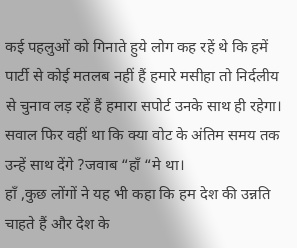कई पहलुओं को गिनाते हुये लोग कह रहें थे कि हमें पार्टी से कोई मतलब नहीं हैं हमारे मसीहा तो निर्दलीय से चुनाव लड़ रहें हैं हमारा सपोर्ट उनके साथ ही रहेगा। सवाल फिर वहीं था कि क्या वोट के अंतिम समय तक उन्हें साथ देंगे ?जवाब “हाँ “मे था।
हाँ ,कुछ लोंगों ने यह भी कहा कि हम देश की उन्नति चाहते हैं और देश के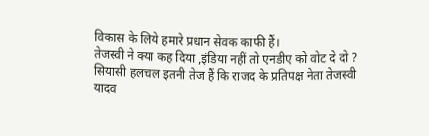विकास के लिये हमारे प्रधान सेवक काफी हैं।
तेजस्वी ने क्या कह दिया ,इंडिया नहीं तो एनडीए को वोट दे दो ?
सियासी हलचल इतनी तेज हैं कि राजद के प्रतिपक्ष नेता तेजस्वी यादव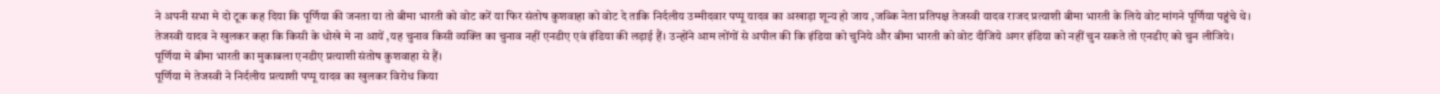ने अपनी सभा मे दो टूक कह दिया कि पूर्णिया की जनता या तो बीमा भारती को वोट करें या फिर संतोष कुशवाहा को वोट दे ताकि निर्दलीय उम्मीदवार पप्पू यादव का अखाड़ा शून्य हो जाय ,जब्कि नेता प्रतिपक्ष तेजस्वी यादव राजद प्रत्याशी बीमा भारती के लिये वोट मांगने पूर्णिया पहुंचे थे। तेजस्वी यादव ने खुलकर कहा कि किसी के धोखे मे ना आयें ,यह चुनाव किसी व्यक्ति का चुनाव नहीं एनडीए एवं इंडिया की लड़ाई हैं। उन्होंने आम लोंगों से अपील की कि इंडिया को चुनिये और बीमा भारती को वोट दीजिये अगर इंडिया को नहीं चुन सकते तो एनडीए को चुन लीजिये।
पूर्णिया मे बीमा भारती का मुकाबला एनडीए प्रत्याशी संतोष कुशवाहा से हैं।
पूर्णिया मे तेजस्वी ने निर्दलीय प्रत्याशी पप्पू यादव का खुलकर विरोध किया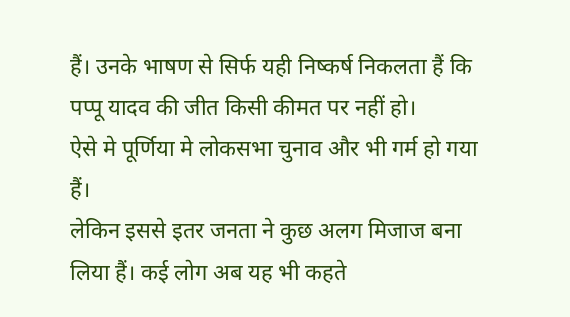हैं। उनके भाषण से सिर्फ यही निष्कर्ष निकलता हैं कि पप्पू यादव की जीत किसी कीमत पर नहीं हो।
ऐसे मे पूर्णिया मे लोकसभा चुनाव और भी गर्म हो गया हैं।
लेकिन इससे इतर जनता ने कुछ अलग मिजाज बना लिया हैं। कई लोग अब यह भी कहते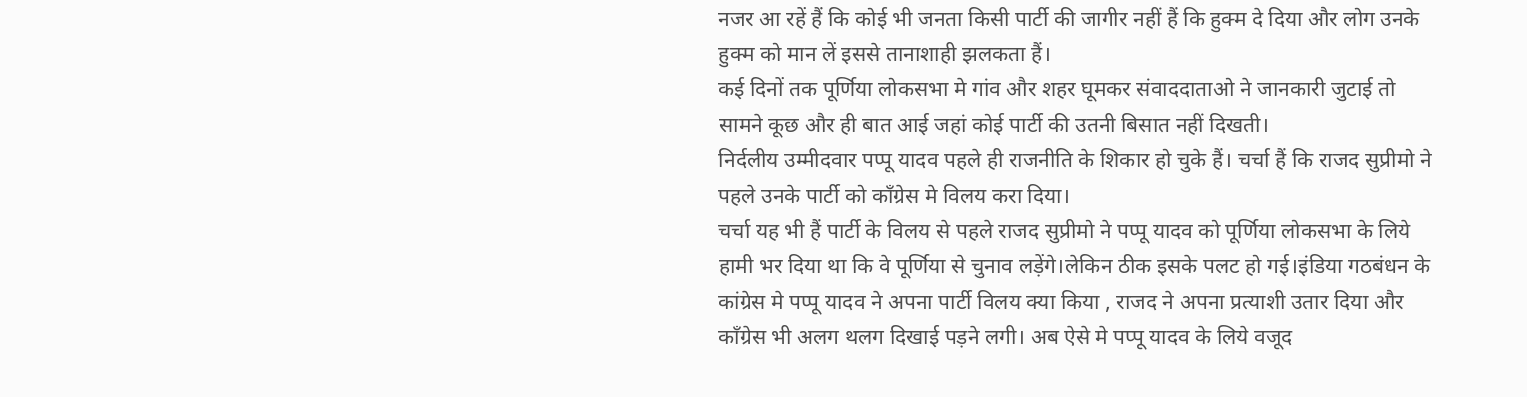नजर आ रहें हैं कि कोई भी जनता किसी पार्टी की जागीर नहीं हैं कि हुक्म दे दिया और लोग उनके हुक्म को मान लें इससे तानाशाही झलकता हैं।
कई दिनों तक पूर्णिया लोकसभा मे गांव और शहर घूमकर संवाददाताओ ने जानकारी जुटाई तो सामने कूछ और ही बात आई जहां कोई पार्टी की उतनी बिसात नहीं दिखती।
निर्दलीय उम्मीदवार पप्पू यादव पहले ही राजनीति के शिकार हो चुके हैं। चर्चा हैं कि राजद सुप्रीमो ने पहले उनके पार्टी को कॉंग्रेस मे विलय करा दिया।
चर्चा यह भी हैं पार्टी के विलय से पहले राजद सुप्रीमो ने पप्पू यादव को पूर्णिया लोकसभा के लिये हामी भर दिया था कि वे पूर्णिया से चुनाव लड़ेंगे।लेकिन ठीक इसके पलट हो गई।इंडिया गठबंधन के कांग्रेस मे पप्पू यादव ने अपना पार्टी विलय क्या किया , राजद ने अपना प्रत्याशी उतार दिया और कॉंग्रेस भी अलग थलग दिखाई पड़ने लगी। अब ऐसे मे पप्पू यादव के लिये वजूद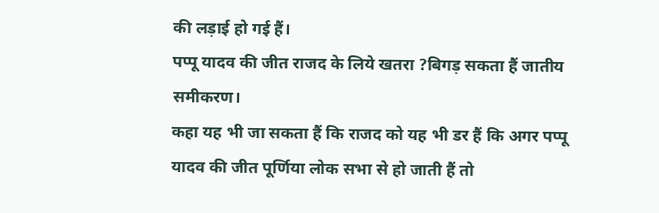की लड़ाई हो गई हैं।
पप्पू यादव की जीत राजद के लिये खतरा ?बिगड़ सकता हैं जातीय समीकरण।
कहा यह भी जा सकता हैं कि राजद को यह भी डर हैं कि अगर पप्पू यादव की जीत पूर्णिया लोक सभा से हो जाती हैं तो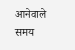आनेवाले समय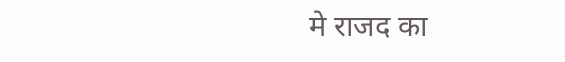मे राजद का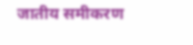जातीय समीकरण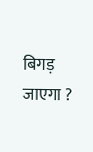बिगड़ जाएगा ?